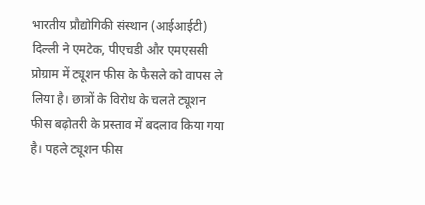भारतीय प्रौद्योगिकी संस्थान (आईआईटी) दिल्ली ने एमटेक, पीएचडी और एमएससी प्रोग्राम में ट्यूशन फीस के फैसले को वापस ले लिया है। छात्रों के विरोध के चलते ट्यूशन फीस बढ़ोतरी के प्रस्ताव में बदलाव किया गया है। पहले ट्यूशन फीस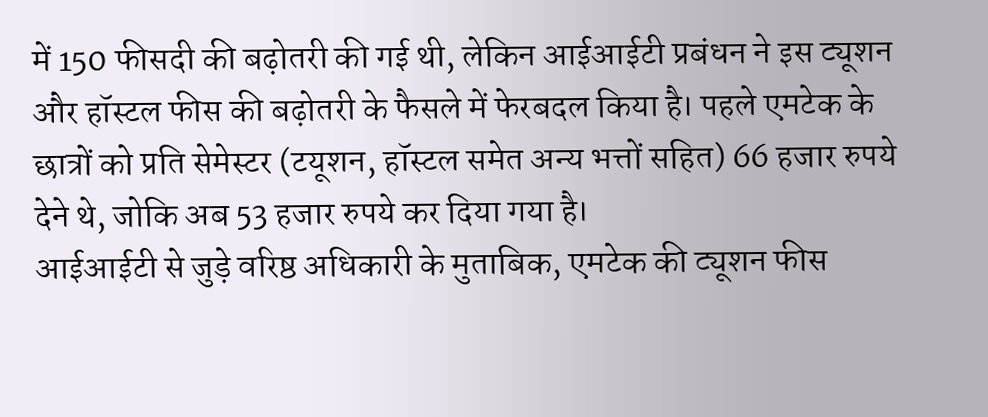में 150 फीसदी की बढ़ोतरी की गई थी, लेकिन आईआईटी प्रबंधन ने इस ट्यूशन और हॉस्टल फीस की बढ़ोतरी के फैसले में फेरबदल किया है। पहले एमटेक के छात्रों को प्रति सेमेस्टर (टयूशन, हॉस्टल समेत अन्य भत्तों सहित) 66 हजार रुपये देने थे, जोकि अब 53 हजार रुपये कर दिया गया है।
आईआईटी से जुड़े वरिष्ठ अधिकारी के मुताबिक, एमटेक की ट्यूशन फीस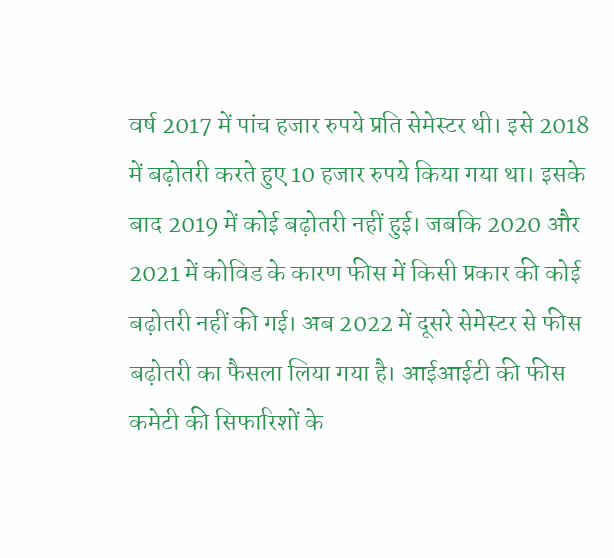वर्ष 2017 में पांच हजार रुपये प्रति सेमेस्टर थी। इसे 2018 में बढ़ोतरी करते हुए 10 हजार रुपये किया गया था। इसके बाद 2019 में कोई बढ़ोतरी नहीं हुई। जबकि 2020 और 2021 में कोविड के कारण फीस में किसी प्रकार की कोई बढ़ोतरी नहीं की गई। अब 2022 में दूसरे सेमेस्टर से फीस बढ़ोतरी का फैसला लिया गया है। आईआईटी की फीस कमेटी की सिफारिशों के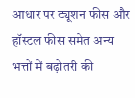आधार पर ट्यूशन फीस और हॉस्टल फीस समेत अन्य भत्तों में बढ़ोतरी की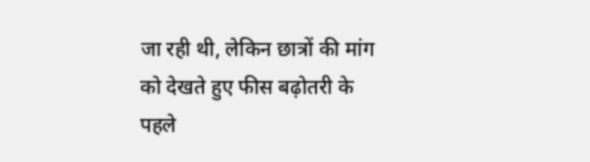जा रही थी, लेकिन छात्रों की मांग को देखते हुए फीस बढ़ोतरी के पहले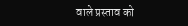वाले प्रस्ताव को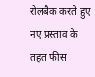रोलबैक करते हुए नए प्रस्ताव के तहत फीस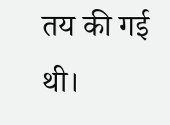तय की गई थी।